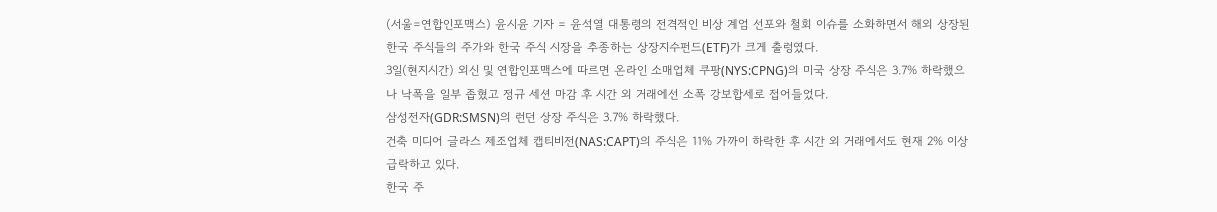(서울=연합인포맥스) 윤시윤 기자 = 윤석열 대통령의 전격적인 비상 계엄 선포와 철회 이슈를 소화하면서 해외 상장된 한국 주식들의 주가와 한국 주식 시장을 추종하는 상장지수펀드(ETF)가 크게 출렁였다.
3일(현지시간) 외신 및 연합인포맥스에 따르면 온라인 소매업체 쿠팡(NYS:CPNG)의 미국 상장 주식은 3.7% 하락했으나 낙폭을 일부 좁혔고 정규 세션 마감 후 시간 외 거래에선 소폭 강보합세로 접어들었다.
삼성전자(GDR:SMSN)의 런던 상장 주식은 3.7% 하락했다.
건축 미디어 글라스 제조업체 캡티비전(NAS:CAPT)의 주식은 11% 가까이 하락한 후 시간 외 거래에서도 현재 2% 이상 급락하고 있다.
한국 주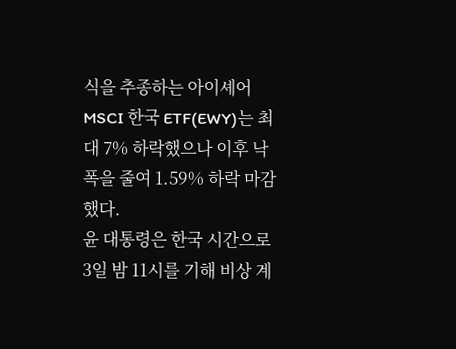식을 추종하는 아이셰어 MSCI 한국 ETF(EWY)는 최대 7% 하락했으나 이후 낙폭을 줄여 1.59% 하락 마감했다.
윤 대통령은 한국 시간으로 3일 밤 11시를 기해 비상 계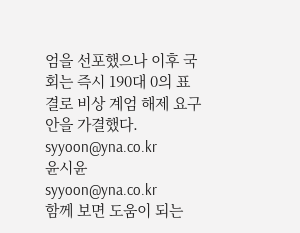엄을 선포했으나 이후 국회는 즉시 190대 0의 표결로 비상 계엄 해제 요구안을 가결했다.
syyoon@yna.co.kr
윤시윤
syyoon@yna.co.kr
함께 보면 도움이 되는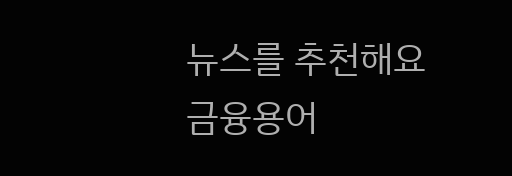뉴스를 추천해요
금융용어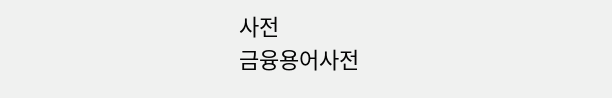사전
금융용어사전